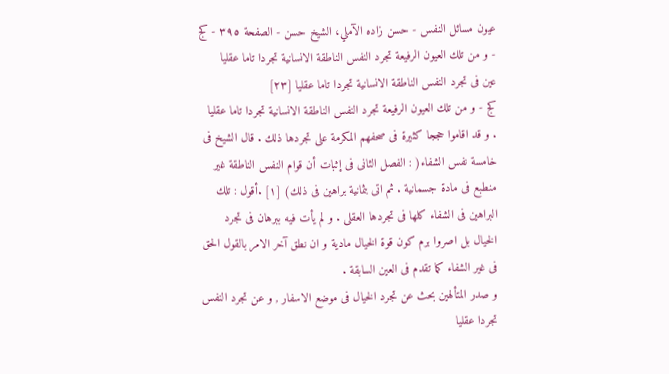عيون مسائل النفس - حسن زاده الآملي، الشيخ حسن - الصفحة ٣٩٥ - كج - و من تلك العيون الرفيعة تجرد النفس الناطقة الانسانية تجردا تاما عقليا
عين فى تجرد النفس الناطقة الانسانية تجردا تاما عقليا [٢٣]
كج - و من تلك العيون الرفيعة تجرد النفس الناطقة الانسانية تجردا تاما عقليا
. و قد اقاموا حججا كثيرة فى صحفهم المكرمة على تجردها ذلك . قال الشيخ فى خامسة نفس الشفاء( : الفصل الثانى فى إثبات أن قوام النفس الناطقة غير منطبع فى مادة جسمانية . ثم اتى بثمانية براهين فى ذلك) [١] .أقول : تلك البراهين فى الشفاء كلها فى تجردها العقلى . و لم يأت فيه ببرهان فى تجرد الخيال بل اصروا برم كون قوة الخيال مادية و ان نطق آخر الامر بالقول الحق فى غير الشفاء كما تقدم فى العين السابقة .
و صدر المتألهين بحث عن تجرد الخيال فى موضع الاسفار , و عن تجرد النفس تجردا عقليا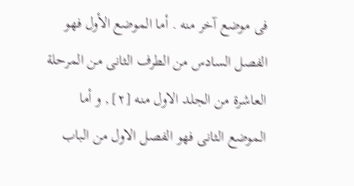فى موضع آخر منه . أما الموضع الأول فهو الفصل السادس من الطرف الثانى من المرحلة العاشرة من الجلد الاول منه [٢] , و أما الموضع الثانى فهو الفصل الاول من الباب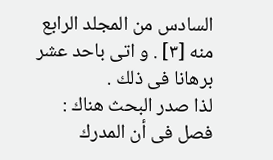السادس من المجلد الرابع منه [٣] . و اتى باحد عشر برهانا فى ذلك .
لذا صدر البحث هناك : فصل فى أن المدرك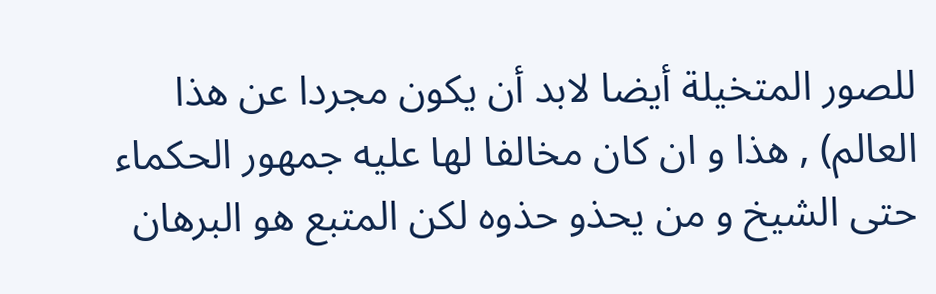للصور المتخيلة أيضا لابد أن يكون مجردا عن هذا العالم) , هذا و ان كان مخالفا لها عليه جمهور الحكماء حتى الشيخ و من يحذو حذوه لكن المتبع هو البرهان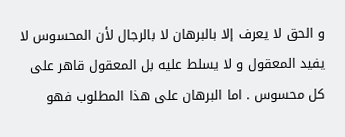و الحق لا يعرف إلا بالبرهان لا بالرجال لأن المحسوس لا يفيد المعقول و لا يسلط عليه بل المعقول قاهر على كل محسوس . اما البرهان على هذا المطلوب فهو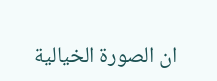ان الصورة الخيالية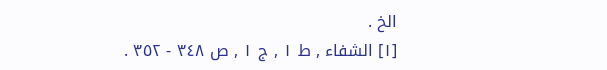الخ .
[١] الشفاء , ط ١ , ج ١ , ص ٣٤٨ - ٣٥٢ .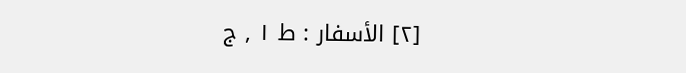[٢] الأسفار : ط ١ , ج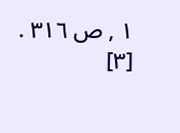١ , ص ٣١٦ .
[٣]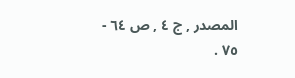المصدر , ج ٤ , ص ٦٤ - ٧٥ .